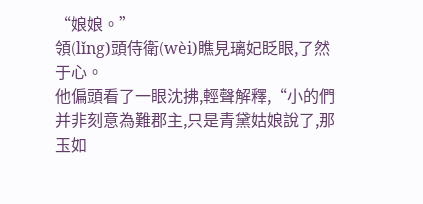“娘娘。”
領(lǐng)頭侍衛(wèi)瞧見璃妃眨眼,了然于心。
他偏頭看了一眼沈拂,輕聲解釋,“小的們并非刻意為難郡主,只是青黛姑娘說了,那玉如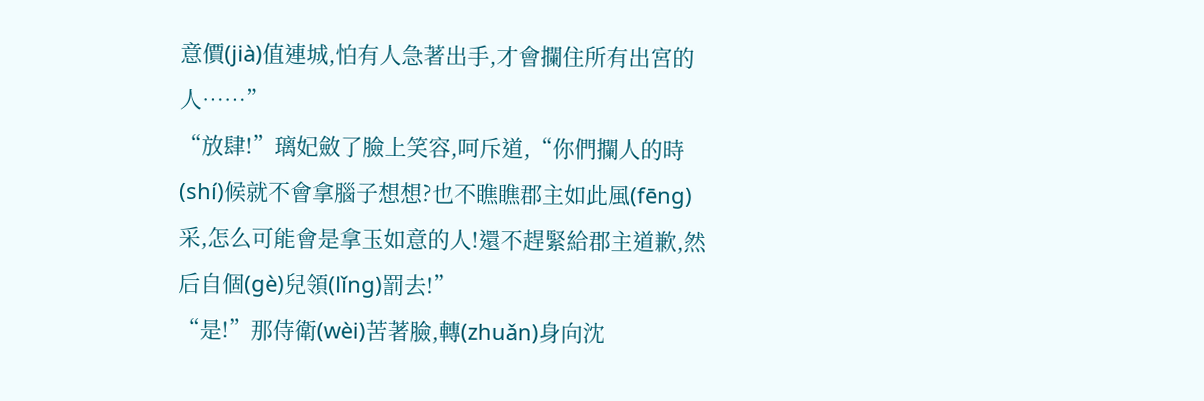意價(jià)值連城,怕有人急著出手,才會攔住所有出宮的人……”
“放肆!”璃妃斂了臉上笑容,呵斥道,“你們攔人的時(shí)候就不會拿腦子想想?也不瞧瞧郡主如此風(fēng)采,怎么可能會是拿玉如意的人!還不趕緊給郡主道歉,然后自個(gè)兒領(lǐng)罰去!”
“是!”那侍衛(wèi)苦著臉,轉(zhuǎn)身向沈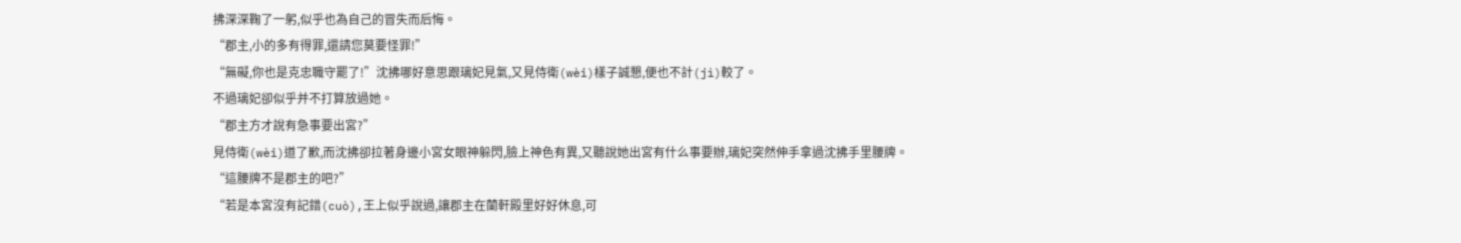拂深深鞠了一躬,似乎也為自己的冒失而后悔。
“郡主,小的多有得罪,還請您莫要怪罪!”
“無礙,你也是克忠職守罷了!”沈拂哪好意思跟璃妃見氣,又見侍衛(wèi)樣子誠懇,便也不計(jì)較了。
不過璃妃卻似乎并不打算放過她。
“郡主方才說有急事要出宮?”
見侍衛(wèi)道了歉,而沈拂卻拉著身邊小宮女眼神躲閃,臉上神色有異,又聽說她出宮有什么事要辦,璃妃突然伸手拿過沈拂手里腰牌。
“這腰牌不是郡主的吧?”
“若是本宮沒有記錯(cuò),王上似乎說過,讓郡主在蘭軒殿里好好休息,可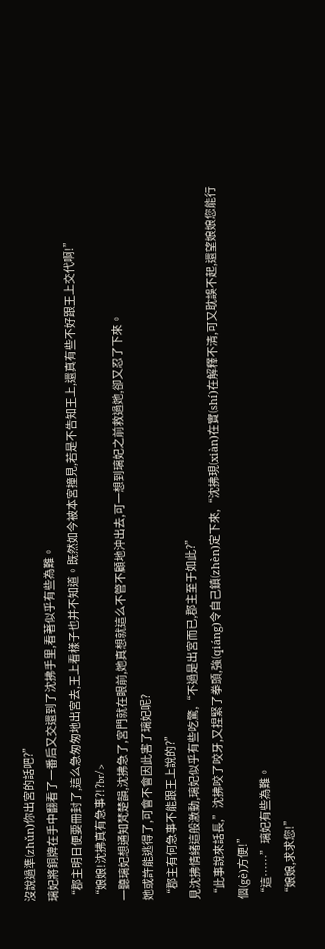沒說過準(zhǔn)你出宮的話吧?”
璃妃將銅牌在手中翻看了一番后又交還到了沈拂手里,看著似乎有些為難。
“郡主明日便要冊封了,這么急匆匆地出宮去,王上看樣子也并不知道。既然如今被本宮撞見,若是不告知王上,還真有些不好跟王上交代啊!”
“娘娘!沈拂真有急事?!?br/>
一聽璃妃想通知梵楚韻,沈拂急了,宮門就在眼前,她真想就這么不管不顧地沖出去,可一想到璃妃之前救過她,卻又忍了下來。
她或許能逃得了,可會不會因此害了璃妃呢?
“郡主有何急事不能跟王上說的?”
見沈拂情緒這般激動,璃妃似乎有些吃驚,“不過是出宮而已,郡主至于如此?”
“此事說來話長,”沈拂咬了咬牙,又捏緊了拳頭,強(qiáng)令自己鎮(zhèn)定下來,“沈拂現(xiàn)在實(shí)在解釋不清,可又耽誤不起,還望娘娘您能行個(gè)方便!”
“這……”璃妃有些為難。
“娘娘,求求您!”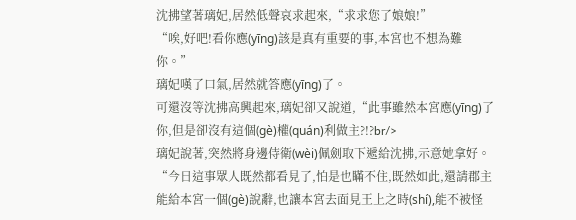沈拂望著璃妃,居然低聲哀求起來,“求求您了娘娘!”
“唉,好吧!看你應(yīng)該是真有重要的事,本宮也不想為難你。”
璃妃嘆了口氣,居然就答應(yīng)了。
可還沒等沈拂高興起來,璃妃卻又說道,“此事雖然本宮應(yīng)了你,但是卻沒有這個(gè)權(quán)利做主?!?br/>
璃妃說著,突然將身邊侍衛(wèi)佩劍取下遞給沈拂,示意她拿好。
“今日這事眾人既然都看見了,怕是也瞞不住,既然如此,還請郡主能給本宮一個(gè)說辭,也讓本宮去面見王上之時(shí),能不被怪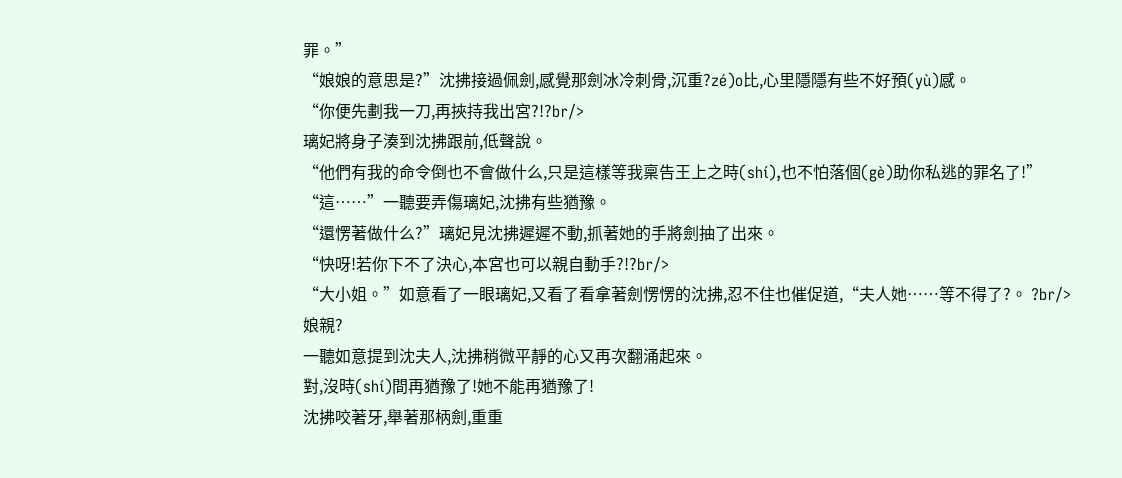罪。”
“娘娘的意思是?”沈拂接過佩劍,感覺那劍冰冷刺骨,沉重?zé)o比,心里隱隱有些不好預(yù)感。
“你便先劃我一刀,再挾持我出宮?!?br/>
璃妃將身子湊到沈拂跟前,低聲說。
“他們有我的命令倒也不會做什么,只是這樣等我稟告王上之時(shí),也不怕落個(gè)助你私逃的罪名了!”
“這……”一聽要弄傷璃妃,沈拂有些猶豫。
“還愣著做什么?”璃妃見沈拂遲遲不動,抓著她的手將劍抽了出來。
“快呀!若你下不了決心,本宮也可以親自動手?!?br/>
“大小姐。”如意看了一眼璃妃,又看了看拿著劍愣愣的沈拂,忍不住也催促道,“夫人她……等不得了?。 ?br/>
娘親?
一聽如意提到沈夫人,沈拂稍微平靜的心又再次翻涌起來。
對,沒時(shí)間再猶豫了!她不能再猶豫了!
沈拂咬著牙,舉著那柄劍,重重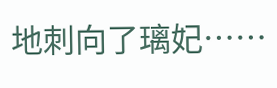地刺向了璃妃……